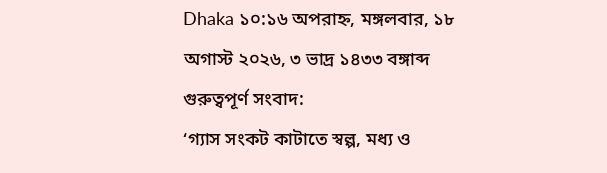Dhaka ১০:১৬ অপরাহ্ন, মঙ্গলবার, ১৮ অগাস্ট ২০২৬, ৩ ভাদ্র ১৪৩৩ বঙ্গাব্দ
গুরুত্বপূর্ণ সংবাদ:
‘গ্যাস সংকট কাটাতে স্বল্প, মধ্য ও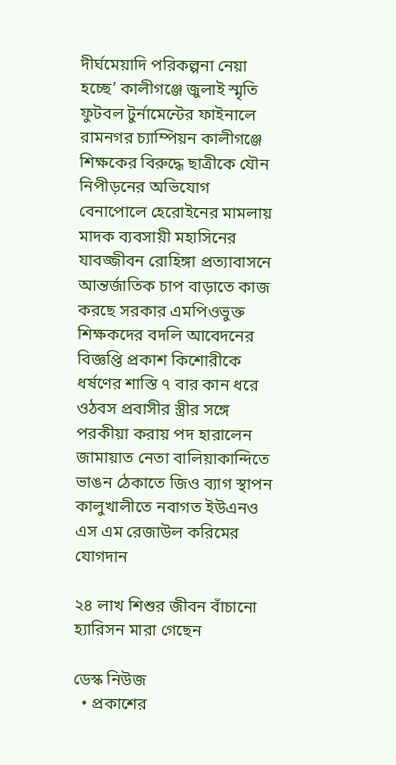দীর্ঘমেয়াদি পরিকল্পনা নেয়া হচ্ছে’ কালীগঞ্জে জুলাই স্মৃতি ফুটবল টুর্নামেন্টের ফাইনালে রামনগর চ্যাম্পিয়ন কালীগঞ্জে শিক্ষকের বিরুদ্ধে ছাত্রীকে যৌন নিপীড়নের অভিযোগ বেনাপোলে হেরোইনের মামলায় মাদক ব্যবসায়ী মহাসিনের যাবজ্জীবন রোহিঙ্গা প্রত্যাবাসনে আন্তর্জাতিক চাপ বাড়াতে কাজ করছে সরকার এমপিওভুক্ত শিক্ষকদের বদলি আবেদনের বিজ্ঞপ্তি প্রকাশ কিশোরীকে ধর্ষণের শাস্তি ৭ বার কান ধরে ওঠবস প্রবাসীর স্ত্রীর সঙ্গে পরকীয়া করায় পদ হারালেন জামায়াত নেতা বালিয়াকান্দিতে ভাঙন ঠেকাতে জিও ব্যাগ স্থাপন কালুখালীতে নবাগত ইউএনও এস এম রেজাউল করিমের যোগদান

২৪ লাখ শিশুর জীবন বাঁচানো হ্যারিসন মারা গেছেন

ডেস্ক নিউজ
  • প্রকাশের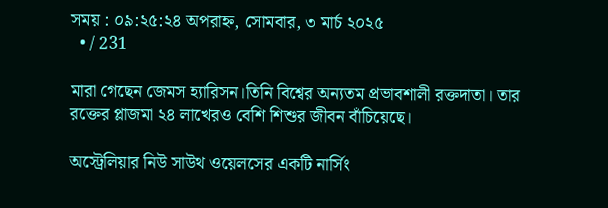সময় : ০৯:২৫:২৪ অপরাহ্ন, সোমবার, ৩ মার্চ ২০২৫
  • / 231

মারা গেছেন জেমস হ্যারিসন।তিনি বিশ্বের অন্যতম প্রভাবশালী রক্তদাতা। তার রক্তের প্লাজমা ২৪ লাখেরও বেশি শিশুর জীবন বাঁচিয়েছে।

অস্ট্রেলিয়ার নিউ সাউথ ওয়েলসের একটি নার্সিং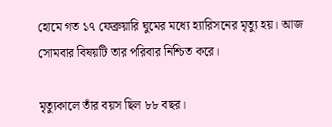হোমে গত ১৭ ফেব্রুয়ারি ঘুমের মধ্যে হ্যারিসনের মৃত্যু হয়। আজ সোমবার বিষয়টি তার পরিবার নিশ্চিত করে।

মৃত্যুকালে তাঁর বয়স ছিল ৮৮ বছর।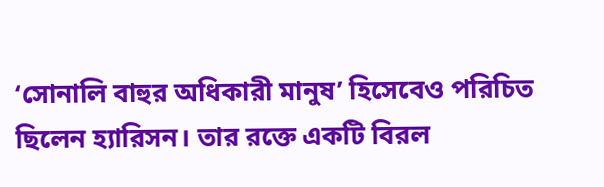‘সোনালি বাহুর অধিকারী মানুষ’ হিসেবেও পরিচিত ছিলেন হ্যারিসন। তার রক্তে একটি বিরল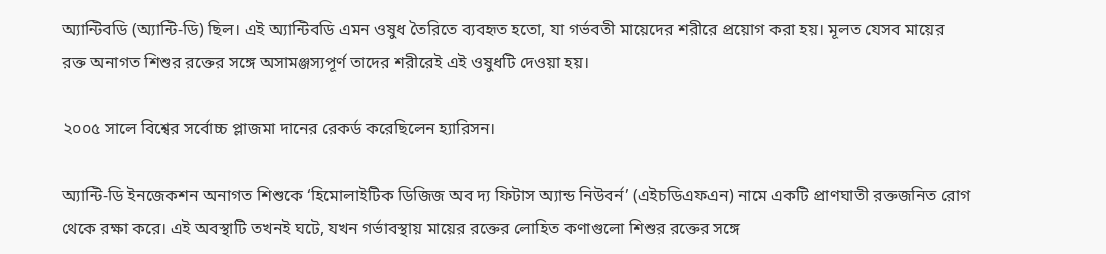অ্যান্টিবডি (অ্যান্টি-ডি) ছিল। এই অ্যান্টিবডি এমন ওষুধ তৈরিতে ব্যবহৃত হতো, যা গর্ভবতী মায়েদের শরীরে প্রয়োগ করা হয়। মূলত যেসব মায়ের রক্ত অনাগত শিশুর রক্তের সঙ্গে অসামঞ্জস্যপূর্ণ তাদের শরীরেই এই ওষুধটি দেওয়া হয়।

২০০৫ সালে বিশ্বের সর্বোচ্চ প্লাজমা দানের রেকর্ড করেছিলেন হ্যারিসন।

অ্যান্টি-ডি ইনজেকশন অনাগত শিশুকে ‘হিমোলাইটিক ডিজিজ অব দ্য ফিটাস অ্যান্ড নিউবর্ন’ (এইচডিএফএন) নামে একটি প্রাণঘাতী রক্তজনিত রোগ থেকে রক্ষা করে। এই অবস্থাটি তখনই ঘটে, যখন গর্ভাবস্থায় মায়ের রক্তের লোহিত কণাগুলো শিশুর রক্তের সঙ্গে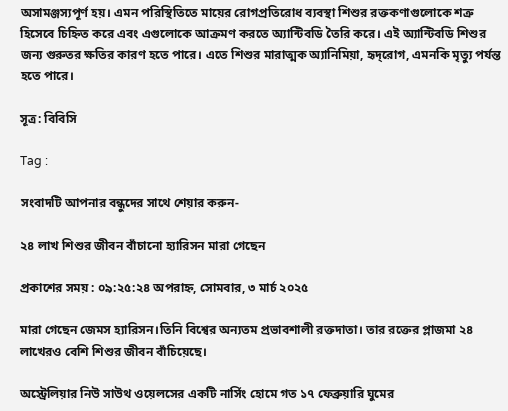অসামঞ্জস্যপূর্ণ হয়। এমন পরিস্থিতিতে মায়ের রোগপ্রতিরোধ ব্যবস্থা শিশুর রক্তকণাগুলোকে শত্রু হিসেবে চিহ্নিত করে এবং এগুলোকে আক্রমণ করতে অ্যান্টিবডি তৈরি করে। এই অ্যান্টিবডি শিশুর জন্য গুরুতর ক্ষতির কারণ হতে পারে। এতে শিশুর মারাত্মক অ্যানিমিয়া, হৃদ্‌রোগ, এমনকি মৃত্যু পর্যন্ত হতে পারে।

সূত্র: বিবিসি

Tag :

সংবাদটি আপনার বন্ধুদের সাথে শেয়ার করুন-

২৪ লাখ শিশুর জীবন বাঁচানো হ্যারিসন মারা গেছেন

প্রকাশের সময় : ০৯:২৫:২৪ অপরাহ্ন, সোমবার, ৩ মার্চ ২০২৫

মারা গেছেন জেমস হ্যারিসন।তিনি বিশ্বের অন্যতম প্রভাবশালী রক্তদাতা। তার রক্তের প্লাজমা ২৪ লাখেরও বেশি শিশুর জীবন বাঁচিয়েছে।

অস্ট্রেলিয়ার নিউ সাউথ ওয়েলসের একটি নার্সিং হোমে গত ১৭ ফেব্রুয়ারি ঘুমের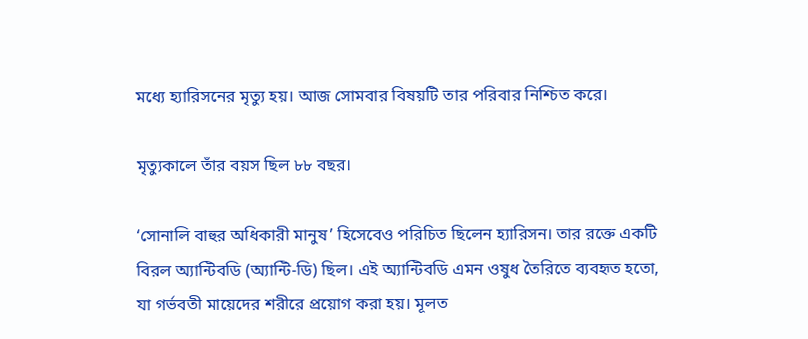মধ্যে হ্যারিসনের মৃত্যু হয়। আজ সোমবার বিষয়টি তার পরিবার নিশ্চিত করে।

মৃত্যুকালে তাঁর বয়স ছিল ৮৮ বছর।

‘সোনালি বাহুর অধিকারী মানুষ’ হিসেবেও পরিচিত ছিলেন হ্যারিসন। তার রক্তে একটি বিরল অ্যান্টিবডি (অ্যান্টি-ডি) ছিল। এই অ্যান্টিবডি এমন ওষুধ তৈরিতে ব্যবহৃত হতো, যা গর্ভবতী মায়েদের শরীরে প্রয়োগ করা হয়। মূলত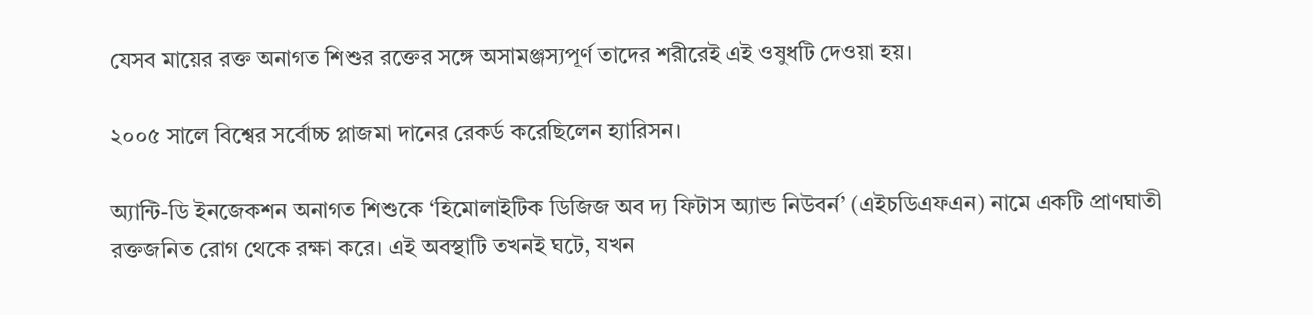যেসব মায়ের রক্ত অনাগত শিশুর রক্তের সঙ্গে অসামঞ্জস্যপূর্ণ তাদের শরীরেই এই ওষুধটি দেওয়া হয়।

২০০৫ সালে বিশ্বের সর্বোচ্চ প্লাজমা দানের রেকর্ড করেছিলেন হ্যারিসন।

অ্যান্টি-ডি ইনজেকশন অনাগত শিশুকে ‘হিমোলাইটিক ডিজিজ অব দ্য ফিটাস অ্যান্ড নিউবর্ন’ (এইচডিএফএন) নামে একটি প্রাণঘাতী রক্তজনিত রোগ থেকে রক্ষা করে। এই অবস্থাটি তখনই ঘটে, যখন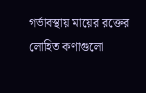গর্ভাবস্থায় মায়ের রক্তের লোহিত কণাগুলো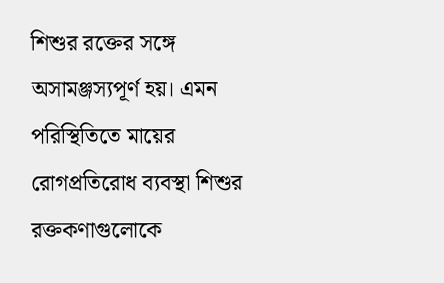শিশুর রক্তের সঙ্গে অসামঞ্জস্যপূর্ণ হয়। এমন পরিস্থিতিতে মায়ের রোগপ্রতিরোধ ব্যবস্থা শিশুর রক্তকণাগুলোকে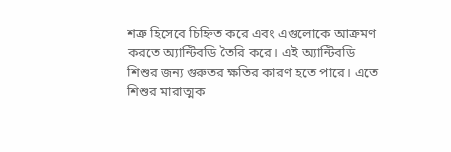শত্রু হিসেবে চিহ্নিত করে এবং এগুলোকে আক্রমণ করতে অ্যান্টিবডি তৈরি করে। এই অ্যান্টিবডি শিশুর জন্য গুরুতর ক্ষতির কারণ হতে পারে। এতে শিশুর মারাত্মক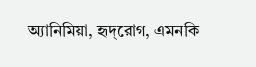অ্যানিমিয়া, হৃদ্‌রোগ, এমনকি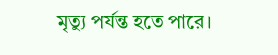মৃত্যু পর্যন্ত হতে পারে।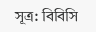সূত্র: বিবিসি